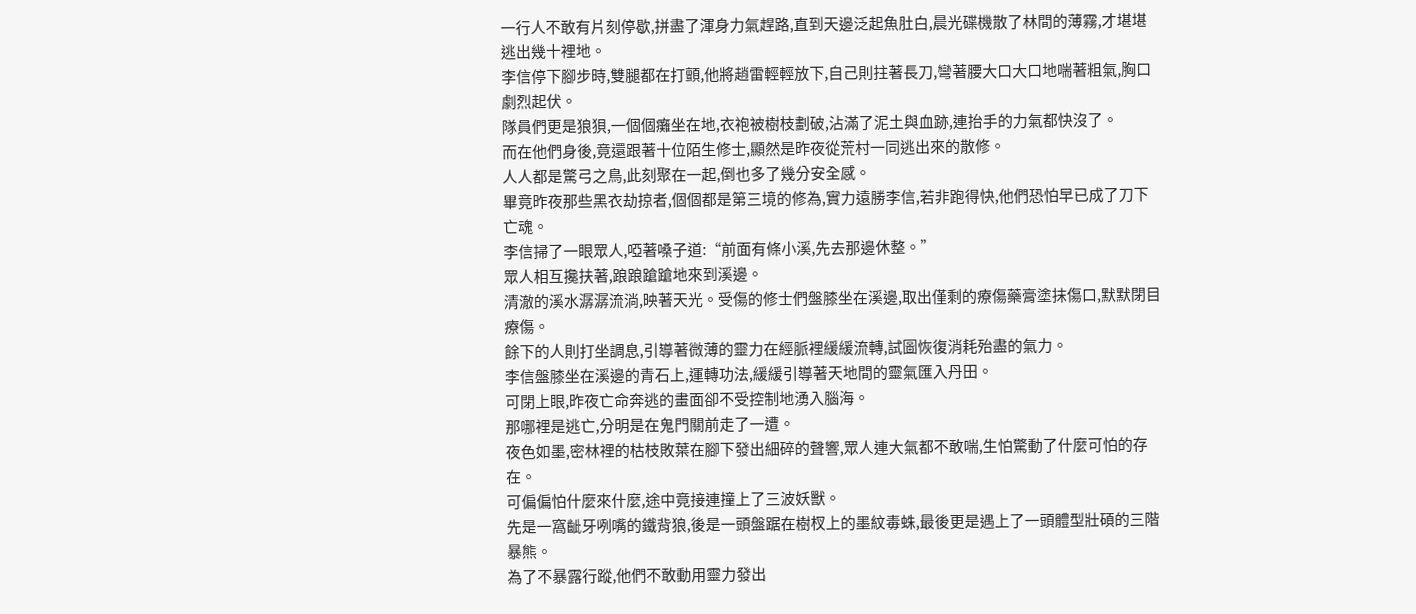一行人不敢有片刻停歇,拼盡了渾身力氣趕路,直到天邊泛起魚肚白,晨光碟機散了林間的薄霧,才堪堪逃出幾十裡地。
李信停下腳步時,雙腿都在打顫,他將趙雷輕輕放下,自己則拄著長刀,彎著腰大口大口地喘著粗氣,胸口劇烈起伏。
隊員們更是狼狽,一個個癱坐在地,衣袍被樹枝劃破,沾滿了泥土與血跡,連抬手的力氣都快沒了。
而在他們身後,竟還跟著十位陌生修士,顯然是昨夜從荒村一同逃出來的散修。
人人都是驚弓之鳥,此刻聚在一起,倒也多了幾分安全感。
畢竟昨夜那些黑衣劫掠者,個個都是第三境的修為,實力遠勝李信,若非跑得快,他們恐怕早已成了刀下亡魂。
李信掃了一眼眾人,啞著嗓子道:“前面有條小溪,先去那邊休整。”
眾人相互攙扶著,踉踉蹌蹌地來到溪邊。
清澈的溪水潺潺流淌,映著天光。受傷的修士們盤膝坐在溪邊,取出僅剩的療傷藥膏塗抹傷口,默默閉目療傷。
餘下的人則打坐調息,引導著微薄的靈力在經脈裡緩緩流轉,試圖恢復消耗殆盡的氣力。
李信盤膝坐在溪邊的青石上,運轉功法,緩緩引導著天地間的靈氣匯入丹田。
可閉上眼,昨夜亡命奔逃的畫面卻不受控制地湧入腦海。
那哪裡是逃亡,分明是在鬼門關前走了一遭。
夜色如墨,密林裡的枯枝敗葉在腳下發出細碎的聲響,眾人連大氣都不敢喘,生怕驚動了什麼可怕的存在。
可偏偏怕什麼來什麼,途中竟接連撞上了三波妖獸。
先是一窩齜牙咧嘴的鐵背狼,後是一頭盤踞在樹杈上的墨紋毒蛛,最後更是遇上了一頭體型壯碩的三階暴熊。
為了不暴露行蹤,他們不敢動用靈力發出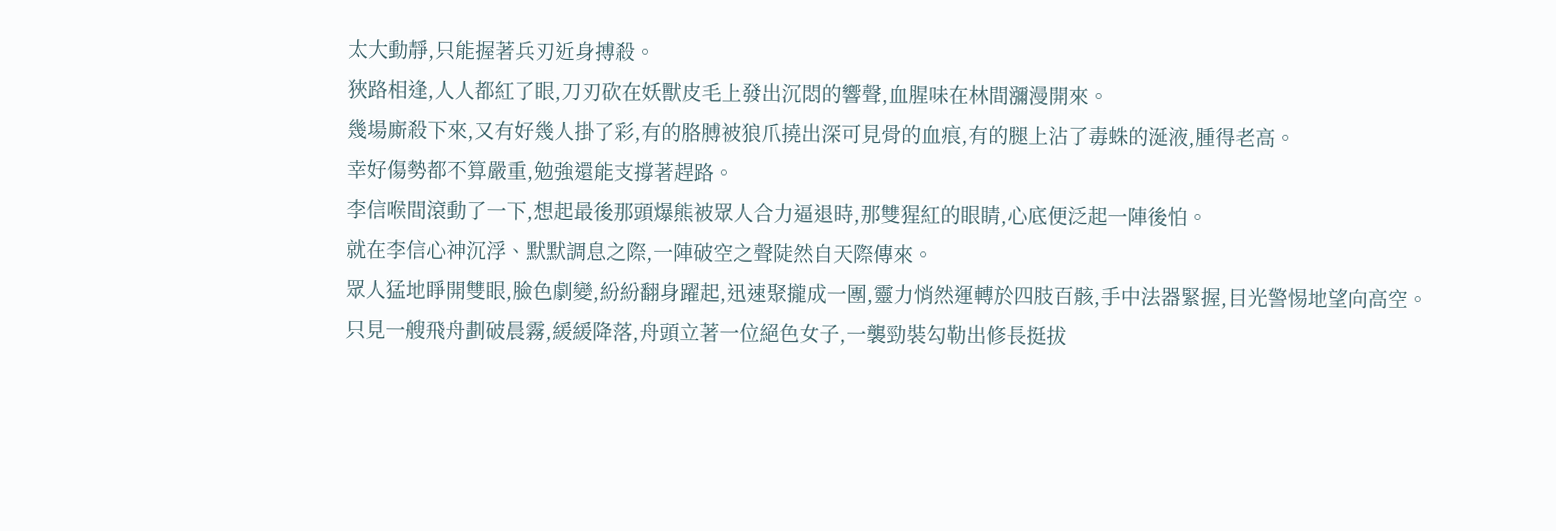太大動靜,只能握著兵刃近身搏殺。
狹路相逢,人人都紅了眼,刀刃砍在妖獸皮毛上發出沉悶的響聲,血腥味在林間瀰漫開來。
幾場廝殺下來,又有好幾人掛了彩,有的胳膊被狼爪撓出深可見骨的血痕,有的腿上沾了毒蛛的涎液,腫得老高。
幸好傷勢都不算嚴重,勉強還能支撐著趕路。
李信喉間滾動了一下,想起最後那頭爆熊被眾人合力逼退時,那雙猩紅的眼睛,心底便泛起一陣後怕。
就在李信心神沉浮、默默調息之際,一陣破空之聲陡然自天際傳來。
眾人猛地睜開雙眼,臉色劇變,紛紛翻身躍起,迅速聚攏成一團,靈力悄然運轉於四肢百骸,手中法器緊握,目光警惕地望向高空。
只見一艘飛舟劃破晨霧,緩緩降落,舟頭立著一位絕色女子,一襲勁裝勾勒出修長挺拔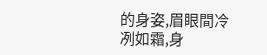的身姿,眉眼間冷冽如霜,身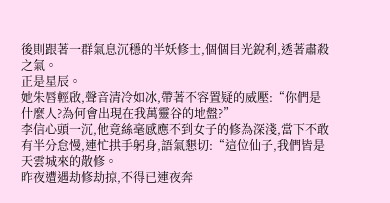後則跟著一群氣息沉穩的半妖修士,個個目光銳利,透著肅殺之氣。
正是星辰。
她朱唇輕啟,聲音清冷如冰,帶著不容置疑的威壓:“你們是什麼人?為何會出現在我萬靈谷的地盤?”
李信心頭一沉,他竟絲毫感應不到女子的修為深淺,當下不敢有半分怠慢,連忙拱手躬身,語氣懇切:“這位仙子,我們皆是天雲城來的散修。
昨夜遭遇劫修劫掠,不得已連夜奔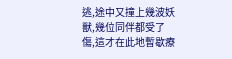逃,途中又撞上幾波妖獸,幾位同伴都受了傷,這才在此地暫歇療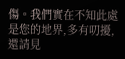傷。我們實在不知此處是您的地界,多有叨擾,還請見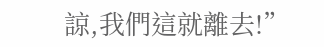諒,我們這就離去!”